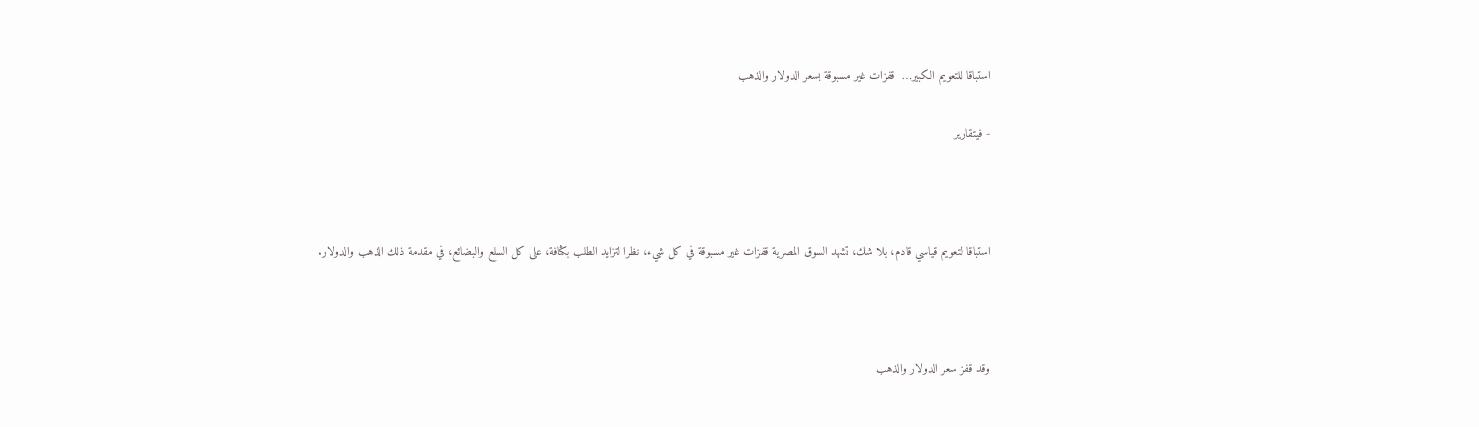استباقا للتعويم الكبير…  قفزات غير مسبوقة بسعر الدولار والذهب

- فيتقارير



استباقا لتعويم قياسي قادم، بلا شك، تشهد السوق المصرية قفزات غير مسبوقة في كل شيء، نظرا لتزايد الطلب بكثافة، على كل السلع والبضائع، في مقدمة ذلك الذهب والدولار.



وقد قفز سعر الدولار والذهب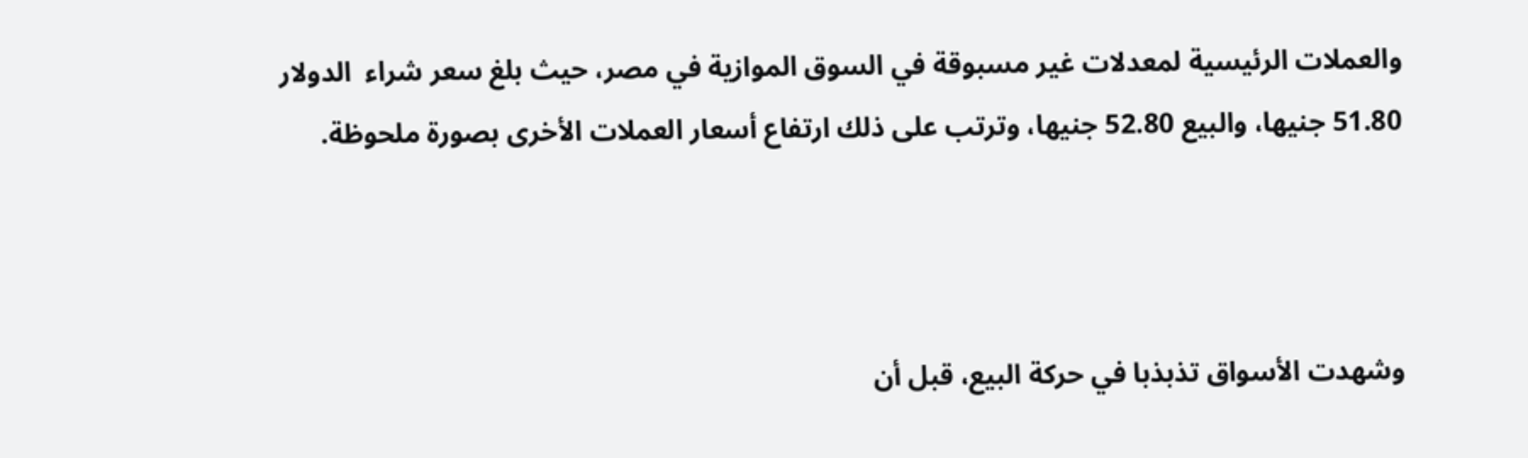والعملات الرئيسية لمعدلات غير مسبوقة في السوق الموازية في مصر، حيث بلغ سعر شراء  الدولار 51.80 جنيها، والبيع 52.80 جنيها، وترتب على ذلك ارتفاع أسعار العملات الأخرى بصورة ملحوظة.



وشهدت الأسواق تذبذبا في حركة البيع، قبل أن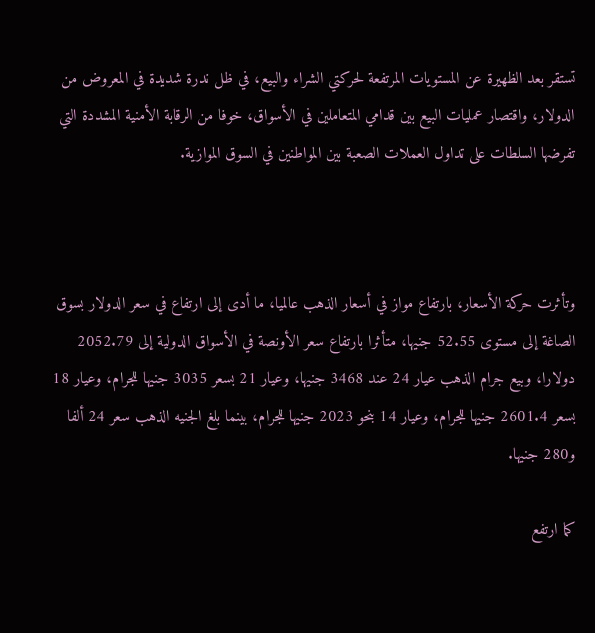تستقر بعد الظهيرة عن المستويات المرتفعة لحركتي الشراء والبيع، في ظل ندرة شديدة في المعروض من الدولار، واقتصار عمليات البيع بين قدامي المتعاملين في الأسواق، خوفا من الرقابة الأمنية المشددة التي تفرضها السلطات على تداول العملات الصعبة بين المواطنين في السوق الموازية.



وتأثرت حركة الأسعار، بارتفاع مواز في أسعار الذهب عالميا، ما أدى إلى ارتفاع في سعر الدولار بسوق الصاغة إلى مستوى 52.55 جنيها، متأثرا بارتفاع سعر الأونصة في الأسواق الدولية إلى 2052.79 دولارا، وبيع جرام الذهب عيار 24 عند 3468 جنيها، وعيار 21 بسعر 3035 جنيها للجرام، وعيار 18 بسعر 2601.4 جنيها للجرام، وعيار 14 بنحو 2023 جنيها للجرام، بينما بلغ الجنيه الذهب سعر 24 ألفا و280 جنيها.

كما ارتفع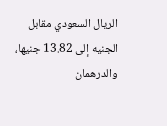الريال السعودي مقابل الجنيه إلى 13.82 جنيها، والدرهمان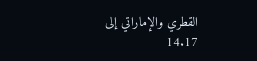القطري والإماراتي إلى 14.17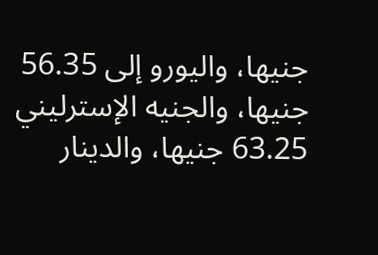جنيها، واليورو إلى 56.35 جنيها، والجنيه الإسترليني 63.25 جنيها، والدينار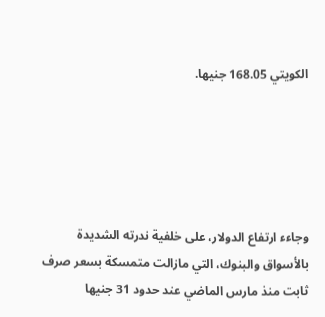الكويتي 168.05 جنيها.





وجاءء ارتفاع الدولار، على خلفية ندرته الشديدة بالأسواق والبنوك، التي مازالت متمسكة بسعر صرف ثابت منذ مارس الماضي عند حدود 31 جنيها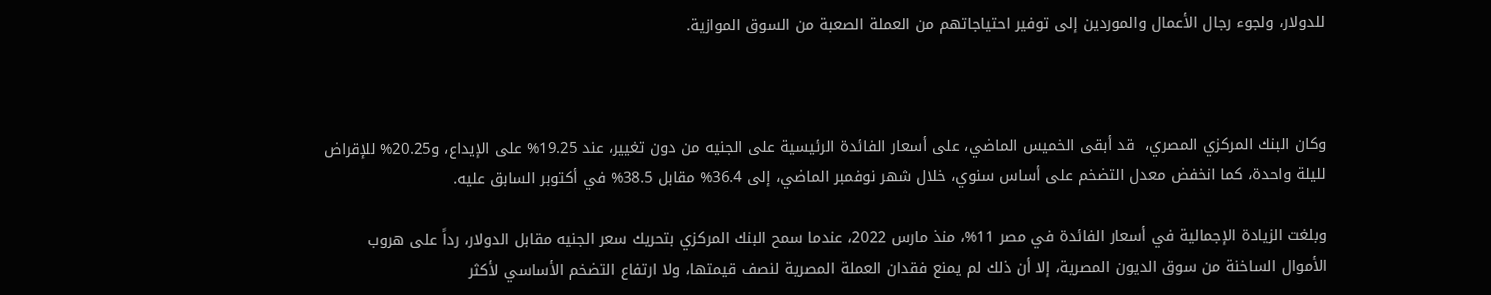للدولار، ولجوء رجال الأعمال والموردين إلى توفير احتياجاتهم من العملة الصعبة من السوق الموازية.



وكان البنك المركزي المصري،  قد أبقى الخميس الماضي، على أسعار الفائدة الرئيسية على الجنيه من دون تغيير، عند 19.25% على الإيداع، و20.25% للإقراض لليلة واحدة، كما انخفض معدل التضخم على أساس سنوي، خلال شهر نوفمبر الماضي، إلى 36.4% مقابل 38.5% في أكتوبر السابق عليه.

وبلغت الزيادة الإجمالية في أسعار الفائدة في مصر 11%، منذ مارس 2022، عندما سمح البنك المركزي بتحريك سعر الجنيه مقابل الدولار، رداً على هروب الأموال الساخنة من سوق الديون المصرية، إلا أن ذلك لم يمنع فقدان العملة المصرية لنصف قيمتها، ولا ارتفاع التضخم الأساسي لأكثر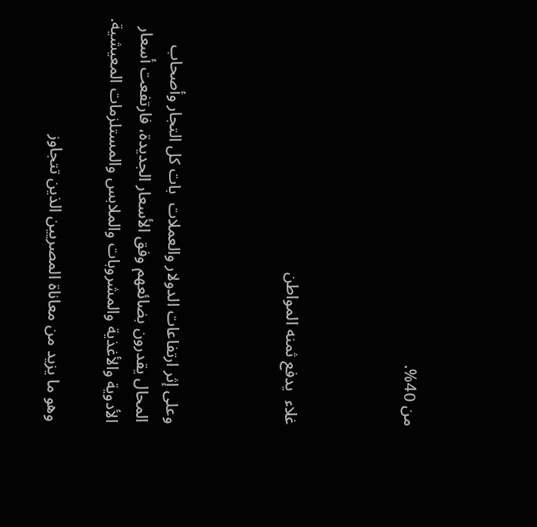من 40%.



غلاء  يدفع ثمنه المواطن



وعلى إثر ارتفاعات الدولار والعملات  بات كل التجار وأصحاب المحال يقدرون بضائعهم وفق الأسعار الجديدة، فارتفعت أسعار الأدوية والأغذية والمشروبات والملابس والمستلزمات المعيشية.

وهو ما يزيد من معاناة المصريين الذين تتجاوز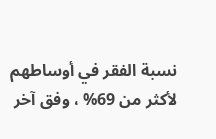نسبة الفقر في أوساطهم لأكثر من 69% ، وفق آخر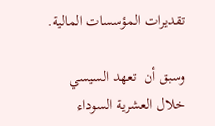تقديرات المؤسسات المالية.

وسبق أن  تعهد السيسي خلال العشرية السوداء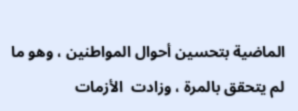الماضية بتحسين أحوال المواطنين ، وهو ما لم يتحقق بالمرة ، وزادت  الأزمات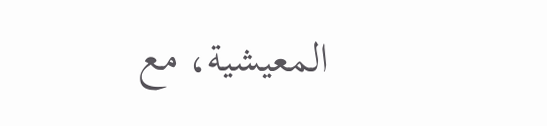المعيشية، مع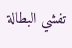تفشي البطالة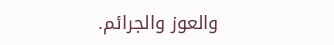والعوز والجرائم.